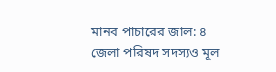মানব পাচারের জাল: ৪
জেলা পরিষদ সদস্যও মূল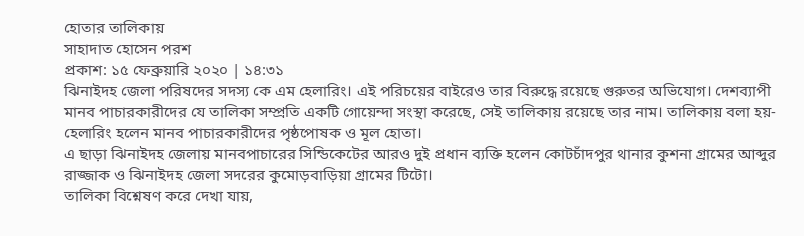হোতার তালিকায়
সাহাদাত হোসেন পরশ
প্রকাশ: ১৫ ফেব্রুয়ারি ২০২০ | ১৪:৩১
ঝিনাইদহ জেলা পরিষদের সদস্য কে এম হেলারিং। এই পরিচয়ের বাইরেও তার বিরুদ্ধে রয়েছে গুরুতর অভিযোগ। দেশব্যাপী মানব পাচারকারীদের যে তালিকা সম্প্রতি একটি গোয়েন্দা সংস্থা করেছে, সেই তালিকায় রয়েছে তার নাম। তালিকায় বলা হয়- হেলারিং হলেন মানব পাচারকারীদের পৃষ্ঠপোষক ও মূল হোতা।
এ ছাড়া ঝিনাইদহ জেলায় মানবপাচারের সিন্ডিকেটের আরও দুই প্রধান ব্যক্তি হলেন কোটচাঁদপুর থানার কুশনা গ্রামের আব্দুর রাজ্জাক ও ঝিনাইদহ জেলা সদরের কুমোড়বাড়িয়া গ্রামের টিটো।
তালিকা বিশ্নেষণ করে দেখা যায়,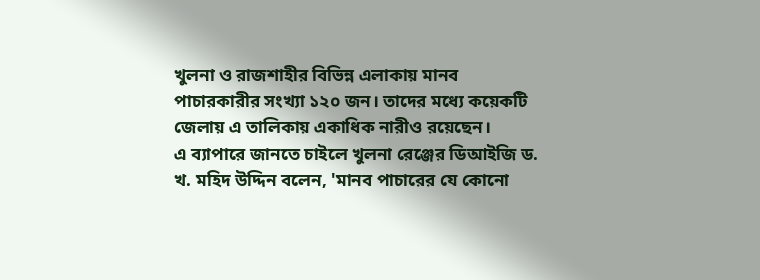খুলনা ও রাজশাহীর বিভিন্ন এলাকায় মানব পাচারকারীর সংখ্যা ১২০ জন। তাদের মধ্যে কয়েকটি জেলায় এ তালিকায় একাধিক নারীও রয়েছেন।
এ ব্যাপারে জানতে চাইলে খুলনা রেঞ্জের ডিআইজি ড. খ. মহিদ উদ্দিন বলেন, 'মানব পাচারের যে কোনো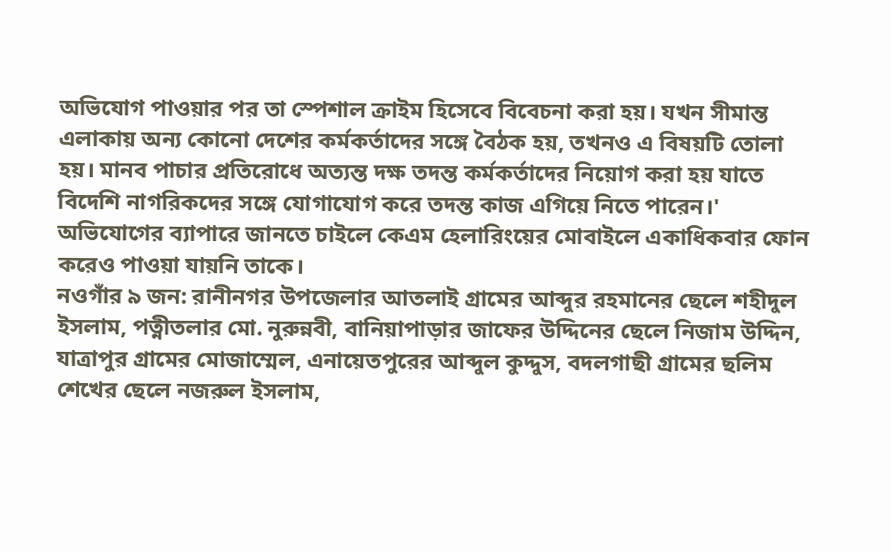অভিযোগ পাওয়ার পর তা স্পেশাল ক্রাইম হিসেবে বিবেচনা করা হয়। যখন সীমান্ত এলাকায় অন্য কোনো দেশের কর্মকর্তাদের সঙ্গে বৈঠক হয়, তখনও এ বিষয়টি তোলা হয়। মানব পাচার প্রতিরোধে অত্যন্ত দক্ষ তদন্ত কর্মকর্তাদের নিয়োগ করা হয় যাতে বিদেশি নাগরিকদের সঙ্গে যোগাযোগ করে তদন্ত কাজ এগিয়ে নিতে পারেন।' অভিযোগের ব্যাপারে জানতে চাইলে কেএম হেলারিংয়ের মোবাইলে একাধিকবার ফোন করেও পাওয়া যায়নি তাকে।
নওগাঁর ৯ জন: রানীনগর উপজেলার আতলাই গ্রামের আব্দুর রহমানের ছেলে শহীদুল ইসলাম, পত্নীতলার মো. নুরুন্নবী, বানিয়াপাড়ার জাফের উদ্দিনের ছেলে নিজাম উদ্দিন, যাত্রাপুর গ্রামের মোজাম্মেল, এনায়েতপুরের আব্দুল কুদ্দুস, বদলগাছী গ্রামের ছলিম শেখের ছেলে নজরুল ইসলাম,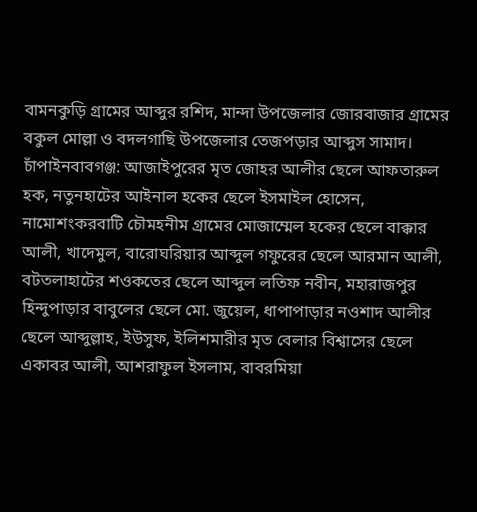বামনকুড়ি গ্রামের আব্দুর রশিদ, মান্দা উপজেলার জোরবাজার গ্রামের বকুল মোল্লা ও বদলগাছি উপজেলার তেজপড়ার আব্দুস সামাদ।
চাঁপাইনবাবগঞ্জ: আজাইপুরের মৃত জোহর আলীর ছেলে আফতারুল হক, নতুনহাটের আইনাল হকের ছেলে ইসমাইল হোসেন, নামোশংকরবাটি চৌমহনীম গ্রামের মোজাম্মেল হকের ছেলে বাক্কার আলী, খাদেমুল, বারোঘরিয়ার আব্দুল গফুরের ছেলে আরমান আলী, বটতলাহাটের শওকতের ছেলে আব্দুল লতিফ নবীন, মহারাজপুর হিন্দুপাড়ার বাবুলের ছেলে মো. জুয়েল, ধাপাপাড়ার নওশাদ আলীর ছেলে আব্দুল্লাহ, ইউসুফ, ইলিশমারীর মৃত বেলার বিশ্বাসের ছেলে একাবর আলী, আশরাফুল ইসলাম, বাবরমিয়া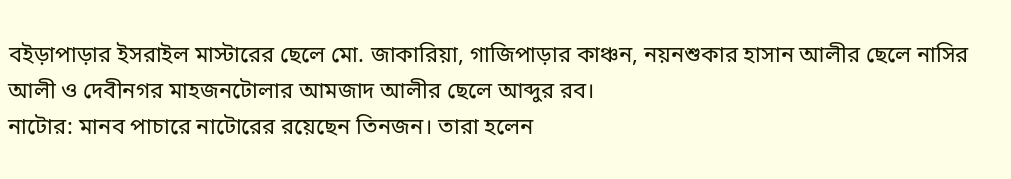বইড়াপাড়ার ইসরাইল মাস্টারের ছেলে মো. জাকারিয়া, গাজিপাড়ার কাঞ্চন, নয়নশুকার হাসান আলীর ছেলে নাসির আলী ও দেবীনগর মাহজনটোলার আমজাদ আলীর ছেলে আব্দুর রব।
নাটোর: মানব পাচারে নাটোরের রয়েছেন তিনজন। তারা হলেন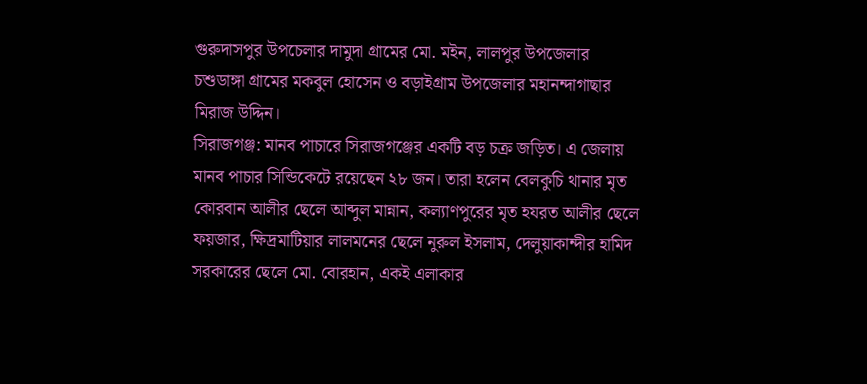গুরুদাসপুর উপচেলার দামুদা গ্রামের মো. মইন, লালপুর উপজেলার চশুডাঙ্গা গ্রামের মকবুল হোসেন ও বড়াইগ্রাম উপজেলার মহানন্দাগাছার মিরাজ উদ্দিন।
সিরাজগঞ্জ: মানব পাচারে সিরাজগঞ্জের একটি বড় চক্র জড়িত। এ জেলায় মানব পাচার সিন্ডিকেটে রয়েছেন ২৮ জন। তারা হলেন বেলকুচি থানার মৃত কোরবান আলীর ছেলে আব্দুল মান্নান, কল্যাণপুরের মৃত হযরত আলীর ছেলে ফয়জার, ক্ষিদ্রমাটিয়ার লালমনের ছেলে নুরুল ইসলাম, দেলুয়াকান্দীর হামিদ সরকারের ছেলে মো. বোরহান, একই এলাকার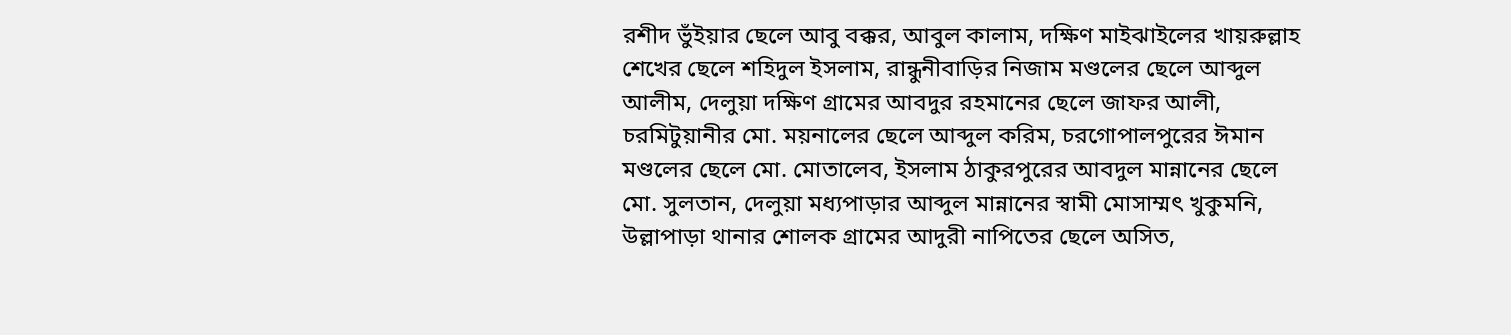রশীদ ভুঁইয়ার ছেলে আবু বক্কর, আবুল কালাম, দক্ষিণ মাইঝাইলের খায়রুল্লাহ শেখের ছেলে শহিদুল ইসলাম, রান্ধুনীবাড়ির নিজাম মণ্ডলের ছেলে আব্দুল আলীম, দেলুয়া দক্ষিণ গ্রামের আবদুর রহমানের ছেলে জাফর আলী, চরমিটুয়ানীর মো. ময়নালের ছেলে আব্দুল করিম, চরগোপালপুরের ঈমান মণ্ডলের ছেলে মো. মোতালেব, ইসলাম ঠাকুরপুরের আবদুল মান্নানের ছেলে মো. সুলতান, দেলুয়া মধ্যপাড়ার আব্দুল মান্নানের স্বামী মোসাম্মৎ খুকুমনি, উল্লাপাড়া থানার শোলক গ্রামের আদুরী নাপিতের ছেলে অসিত,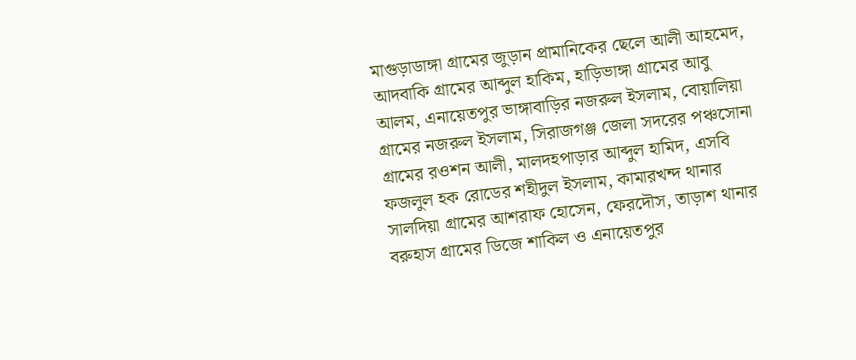মাগুড়াডাঙ্গা গ্রামের জুড়ান প্রামানিকের ছেলে আলী আহমেদ, আদবাকি গ্রামের আব্দুল হাকিম, হাড়িভাঙ্গা গ্রামের আবু আলম, এনায়েতপুর ভাঙ্গাবাড়ির নজরুল ইসলাম, বোয়ালিয়া গ্রামের নজরুল ইসলাম, সিরাজগঞ্জ জেলা সদরের পঞ্চসোনা গ্রামের রওশন আলী, মালদহপাড়ার আব্দুল হামিদ, এসবি ফজলুল হক রোডের শহীদুল ইসলাম, কামারখন্দ থানার সালদিয়া গ্রামের আশরাফ হোসেন, ফেরদৌস, তাড়াশ থানার বরুহাস গ্রামের ডিজে শাকিল ও এনায়েতপুর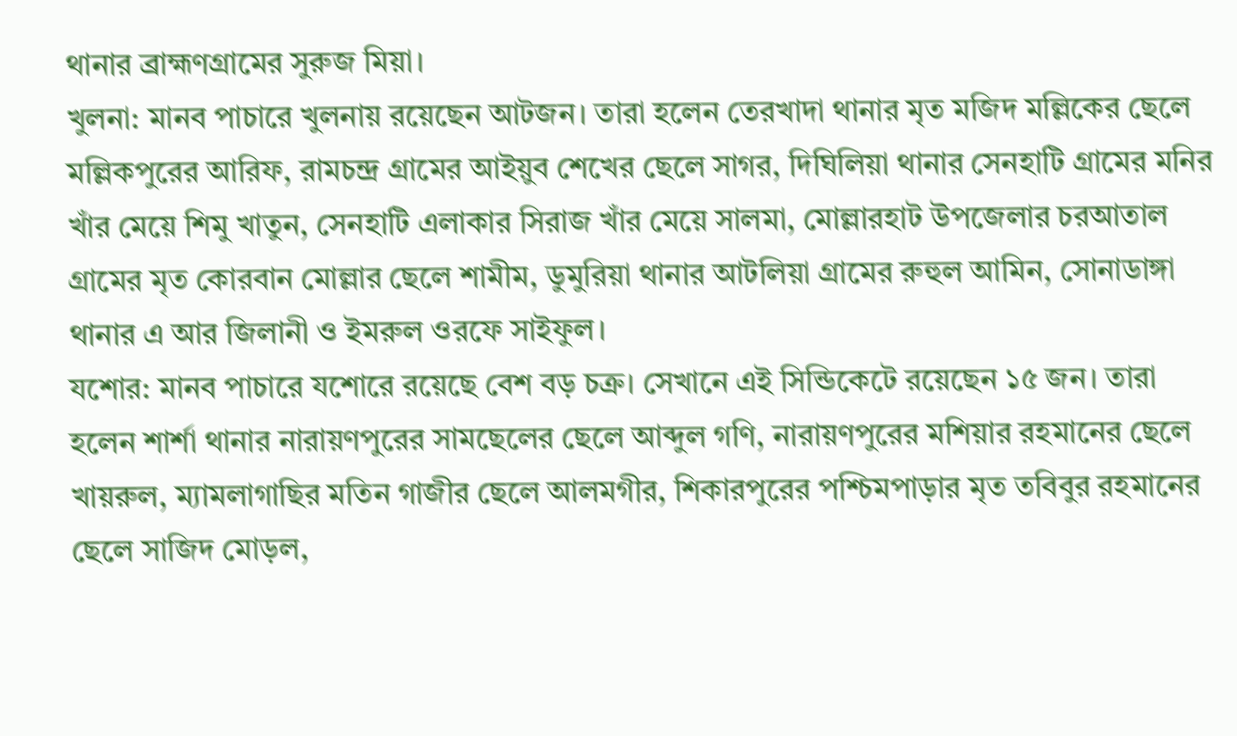থানার ব্রাহ্মণগ্রামের সুরুজ মিয়া।
খুলনা: মানব পাচারে খুলনায় রয়েছেন আটজন। তারা হলেন তেরখাদা থানার মৃত মজিদ মল্লিকের ছেলে মল্লিকপুরের আরিফ, রামচন্দ্র গ্রামের আইয়ুব শেখের ছেলে সাগর, দিঘিলিয়া থানার সেনহাটি গ্রামের মনির খাঁর মেয়ে শিমু খাতুন, সেনহাটি এলাকার সিরাজ খাঁর মেয়ে সালমা, মোল্লারহাট উপজেলার চরআতাল গ্রামের মৃত কোরবান মোল্লার ছেলে শামীম, ডুমুরিয়া থানার আটলিয়া গ্রামের রুহুল আমিন, সোনাডাঙ্গা থানার এ আর জিলানী ও ইমরুল ওরফে সাইফুল।
যশোর: মানব পাচারে যশোরে রয়েছে বেশ বড় চক্র। সেখানে এই সিন্ডিকেটে রয়েছেন ১৫ জন। তারা হলেন শার্শা থানার নারায়ণপুরের সামছেলের ছেলে আব্দুল গণি, নারায়ণপুরের মশিয়ার রহমানের ছেলে খায়রুল, ম্যামলাগাছির মতিন গাজীর ছেলে আলমগীর, শিকারপুরের পশ্চিমপাড়ার মৃত তবিবুর রহমানের ছেলে সাজিদ মোড়ল,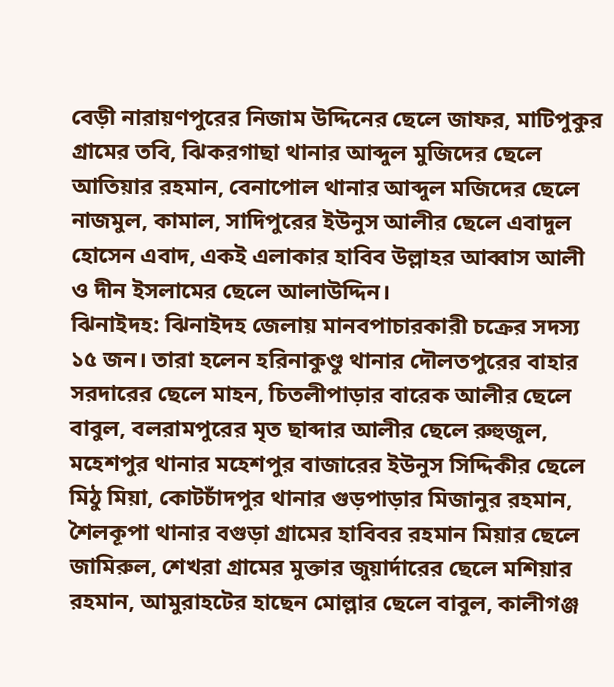বেড়ী নারায়ণপুরের নিজাম উদ্দিনের ছেলে জাফর, মাটিপুকুর গ্রামের তবি, ঝিকরগাছা থানার আব্দুল মুজিদের ছেলে আতিয়ার রহমান, বেনাপোল থানার আব্দুল মজিদের ছেলে নাজমুল, কামাল, সাদিপুরের ইউনুস আলীর ছেলে এবাদুল হোসেন এবাদ, একই এলাকার হাবিব উল্লাহর আব্বাস আলী ও দীন ইসলামের ছেলে আলাউদ্দিন।
ঝিনাইদহ: ঝিনাইদহ জেলায় মানবপাচারকারী চক্রের সদস্য ১৫ জন। তারা হলেন হরিনাকুণ্ডু থানার দৌলতপুরের বাহার সরদারের ছেলে মাহন, চিতলীপাড়ার বারেক আলীর ছেলে বাবুল, বলরামপুরের মৃত ছাব্দার আলীর ছেলে রুহুজুল, মহেশপুর থানার মহেশপুর বাজারের ইউনুস সিদ্দিকীর ছেলে মিঠু মিয়া, কোটচাঁদপুর থানার গুড়পাড়ার মিজানুর রহমান, শৈলকূপা থানার বগুড়া গ্রামের হাবিবর রহমান মিয়ার ছেলে জামিরুল, শেখরা গ্রামের মুক্তার জুয়ার্দারের ছেলে মশিয়ার রহমান, আমুরাহটের হাছেন মোল্লার ছেলে বাবুল, কালীগঞ্জ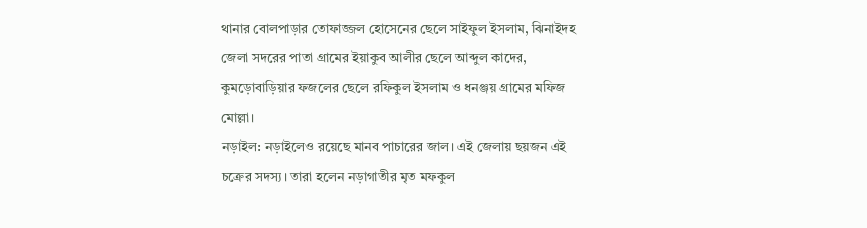থানার বোলপাড়ার তোফাজ্জল হোসেনের ছেলে সাইফুল ইসলাম, ঝিনাইদহ জেলা সদরের পাতা গ্রামের ইয়াকুব আলীর ছেলে আব্দুল কাদের, কুমড়োবাড়িয়ার ফজলের ছেলে রফিকুল ইসলাম ও ধনঞ্জয় গ্রামের মফিজ মোল্লা।
নড়াইল: নড়াইলেও রয়েছে মানব পাচারের জাল। এই জেলায় ছয়জন এই চক্রের সদস্য। তারা হলেন নড়াগাতীর মৃত মফকুল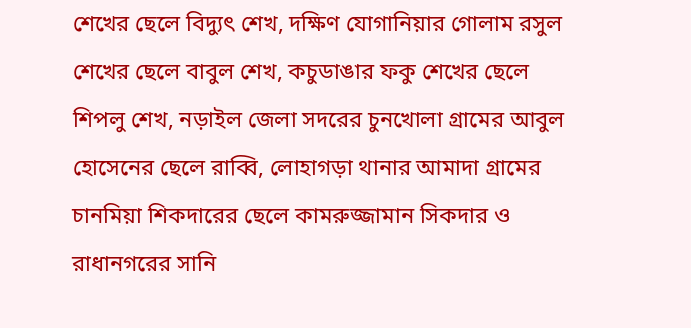শেখের ছেলে বিদ্যুৎ শেখ, দক্ষিণ যোগানিয়ার গোলাম রসুল শেখের ছেলে বাবুল শেখ, কচুডাঙার ফকু শেখের ছেলে শিপলু শেখ, নড়াইল জেলা সদরের চুনখোলা গ্রামের আবুল হোসেনের ছেলে রাব্বি, লোহাগড়া থানার আমাদা গ্রামের চানমিয়া শিকদারের ছেলে কামরুজ্জামান সিকদার ও রাধানগরের সানি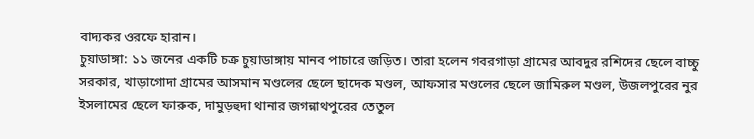বাদ্যকর ওরফে হারান।
চুয়াডাঙ্গা: ১১ জনের একটি চক্র চুয়াডাঙ্গায় মানব পাচারে জড়িত। তারা হলেন গবরগাড়া গ্রামের আবদুর রশিদের ছেলে বাচ্চু সরকার, খাড়াগোদা গ্রামের আসমান মণ্ডলের ছেলে ছাদেক মণ্ডল, আফসার মণ্ডলের ছেলে জামিরুল মণ্ডল, উজলপুরের নুর ইসলামের ছেলে ফারুক, দামুড়হুদা থানার জগন্নাথপুরের তেতুল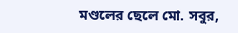মণ্ডলের ছেলে মো. সবুর,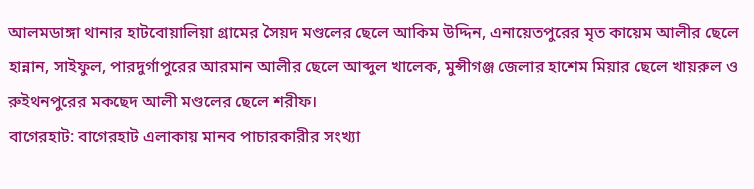আলমডাঙ্গা থানার হাটবোয়ালিয়া গ্রামের সৈয়দ মণ্ডলের ছেলে আকিম উদ্দিন, এনায়েতপুরের মৃত কায়েম আলীর ছেলে হান্নান, সাইফুল, পারদুর্গাপুরের আরমান আলীর ছেলে আব্দুল খালেক, মুন্সীগঞ্জ জেলার হাশেম মিয়ার ছেলে খায়রুল ও রুইথনপুরের মকছেদ আলী মণ্ডলের ছেলে শরীফ।
বাগেরহাট: বাগেরহাট এলাকায় মানব পাচারকারীর সংখ্যা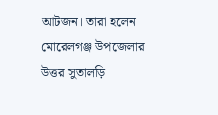আটজন। তারা হলেন মোরেলগঞ্জ উপজেলার উত্তর সুতালড়ি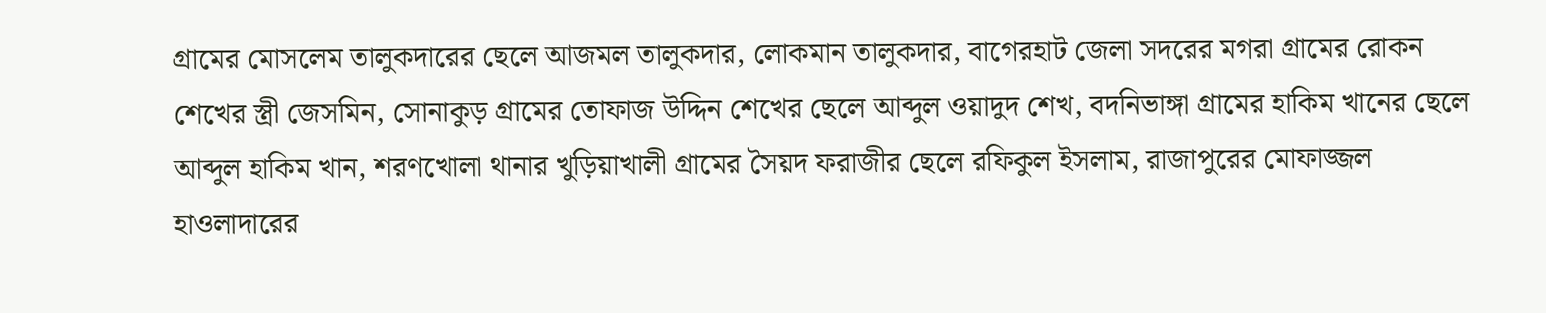গ্রামের মোসলেম তালুকদারের ছেলে আজমল তালুকদার, লোকমান তালুকদার, বাগেরহাট জেলা সদরের মগরা গ্রামের রোকন শেখের স্ত্রী জেসমিন, সোনাকুড় গ্রামের তোফাজ উদ্দিন শেখের ছেলে আব্দুল ওয়াদুদ শেখ, বদনিভাঙ্গা গ্রামের হাকিম খানের ছেলে আব্দুল হাকিম খান, শরণখোলা থানার খুড়িয়াখালী গ্রামের সৈয়দ ফরাজীর ছেলে রফিকুল ইসলাম, রাজাপুরের মোফাজ্জল হাওলাদারের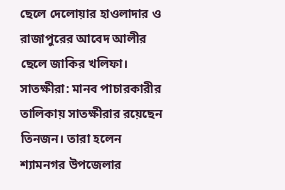ছেলে দেলোয়ার হাওলাদার ও রাজাপুরের আবেদ আলীর ছেলে জাকির খলিফা।
সাতক্ষীরা: মানব পাচারকারীর তালিকায় সাতক্ষীরার রয়েছেন তিনজন। তারা হলেন শ্যামনগর উপজেলার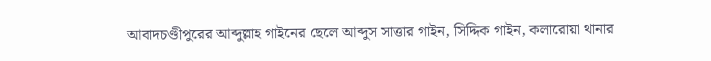আবাদচণ্ডীপুরের আব্দুল্লাহ গাইনের ছেলে আব্দুস সাত্তার গাইন, সিদ্দিক গাইন, কলারোয়া থানার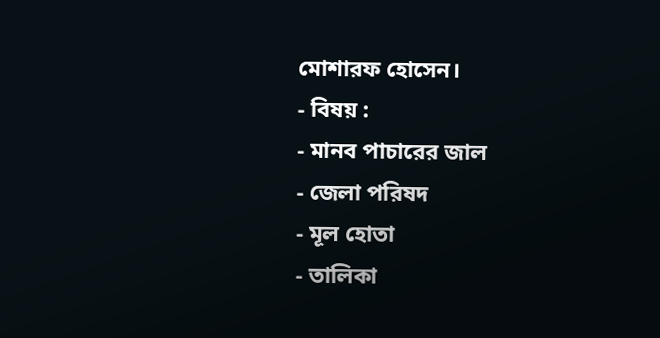মোশারফ হোসেন।
- বিষয় :
- মানব পাচারের জাল
- জেলা পরিষদ
- মূল হোতা
- তালিকা